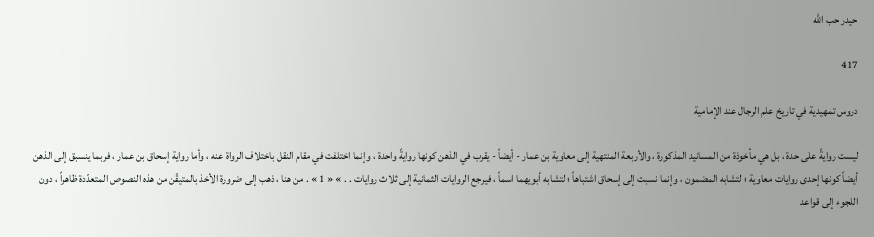حيدر حب الله

417

دروس تمهيدية في تاريخ علم الرجال عند الإمامية

ليست روايةً على حدة ، بل هي مأخوذة من المسانيد المذكورة ، والأربعة المنتهية إلى معاوية بن عمار - أيضاً - يقرب في الذهن كونها روايةً واحدة ، وإنما اختلفت في مقام النقل باختلاف الرواة عنه ، وأما رواية إسحاق بن عمار ، فربما ينسبق إلى الذهن أيضاً كونها إحدى روايات معاوية ؛ لتشابه المضمون ، وإنما نسبت إلى إسحاق اشتباهاً ؛ لتشابه أبويهما اسماً ، فيرجع الروايات الثمانية إلى ثلاث روايات . . » « 1 » . من هنا ، ذهب إلى ضرورة الأخذ بالمتيقّن من هذه النصوص المتعدّدة ظاهراً ، دون اللجوء إلى قواعد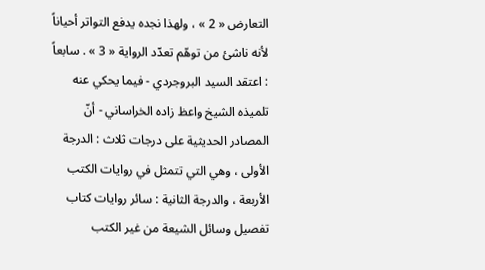التعارض « 2 » ، ولهذا نجده يدفع التواتر أحياناً لأنه ناشئ من توهّم تعدّد الرواية « 3 » . سابعاً : اعتقد السيد البروجردي - فيما يحكي عنه تلميذه الشيخ واعظ زاده الخراساني - أنّ المصادر الحديثية على درجات ثلاث : الدرجة الأولى ، وهي التي تتمثل في روايات الكتب الأربعة ، والدرجة الثانية : سائر روايات كتاب تفصيل وسائل الشيعة من غير الكتب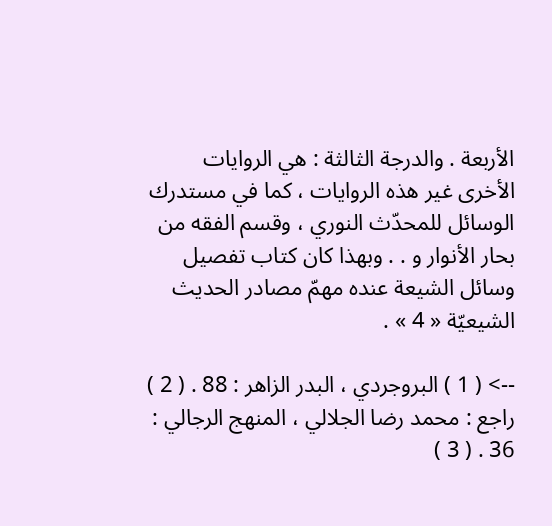الأربعة . والدرجة الثالثة : هي الروايات الأخرى غير هذه الروايات ، كما في مستدرك الوسائل للمحدّث النوري ، وقسم الفقه من بحار الأنوار و . . وبهذا كان كتاب تفصيل وسائل الشيعة عنده مهمّ مصادر الحديث الشيعيّة « 4 » .

--> ( 1 ) البروجردي ، البدر الزاهر : 88 . ( 2 ) راجع : محمد رضا الجلالي ، المنهج الرجالي : 36 . ( 3 )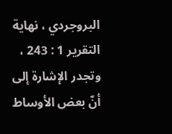البروجردي ، نهاية التقرير 1 : 243 ، وتجدر الإشارة إلى أنّ بعض الأوساط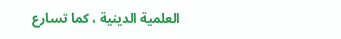العلمية الدينية ، كما تسارع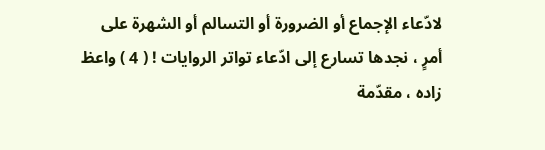لادّعاء الإجماع أو الضرورة أو التسالم أو الشهرة على أمرٍ ، نجدها تسارع إلى ادّعاء تواتر الروايات ! ( 4 ) واعظ زاده ، مقدّمة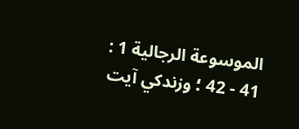الموسوعة الرجالية 1 : 41 - 42 ؛ وزندكي آيت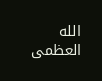الله العظمى